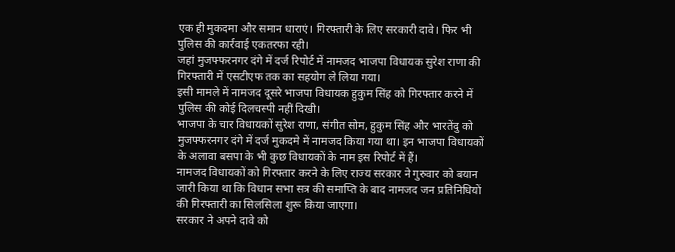एक ही मुकदमा और समान धाराएं। गिरफ्तारी के लिए सरकारी दावे। फिर भी पुलिस की कार्रवाई एकतरफा रही।
जहां मुजफ्फरनगर दंगे में दर्ज रिपोर्ट में नामजद भाजपा विधायक सुरेश राणा की गिरफ्तारी में एसटीएफ तक का सहयोग ले लिया गया।
इसी मामले में नामजद दूसरे भाजपा विधायक हुकुम सिंह को गिरफ्तार करने में पुलिस की कोई दिलचस्पी नहीं दिखी।
भाजपा के चार विधायकों सुरेश राणा, संगीत सोम, हुकुम सिंह और भारतेंदु को मुजफ्फरनगर दंगे में दर्ज मुकदमे में नामजद किया गया था। इन भाजपा विधायकों के अलावा बसपा के भी कुछ विधायकों के नाम इस रिपोर्ट में हैं।
नामजद विधायकों को गिरफ्तार करने के लिए राज्य सरकार ने गुरुवार को बयान जारी किया था कि विधान सभा सत्र की समाप्ति के बाद नामजद जन प्रतिनिधियों की गिरफ्तारी का सिलसिला शुरू किया जाएगा।
सरकार ने अपने दावे को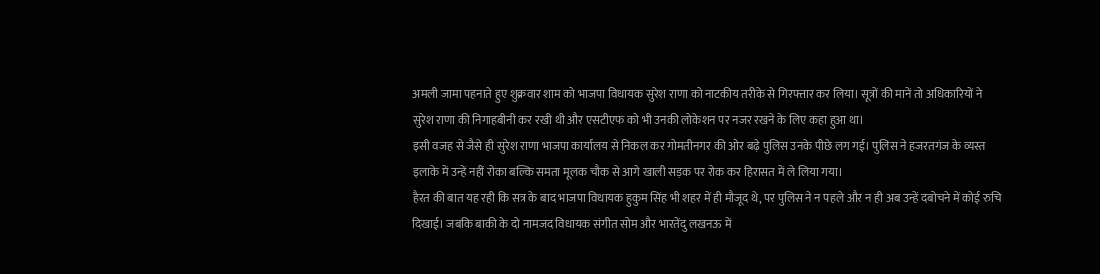अमली जामा पहनाते हुए शुक्रवार शाम को भाजपा विधायक सुरेश राणा को नाटकीय तरीके से गिरफ्तार कर लिया। सूत्रों की मानें तो अधिकारियों ने सुरेश राणा की निगाहबीनी कर रखी थी और एसटीएफ को भी उनकी लोकेशन पर नजर रखने के लिए कहा हुआ था।
इसी वजह से जैसे ही सुरेश राणा भाजपा कार्यालय से निकल कर गोमतीनगर की ओर बढ़े पुलिस उनके पीछे लग गई। पुलिस ने हजरतगंज के व्यस्त इलाके में उन्हें नहीं रोका बल्कि समता मूलक चौक से आगे खाली सड़क पर रोक कर हिरासत में ले लिया गया।
हैरत की बात यह रही कि सत्र के बाद भाजपा विधायक हुकुम सिंह भी शहर में ही मौजूद थे, पर पुलिस ने न पहले और न ही अब उन्हें दबोचने में कोई रुचि दिखाई। जबकि बाकी के दो नामजद विधायक संगीत सोम और भारतेंदु लखनऊ में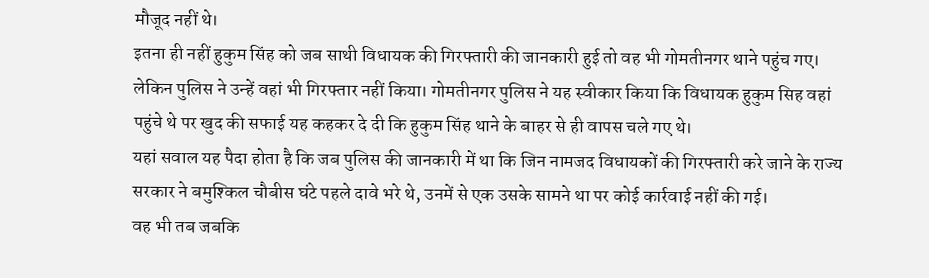मौजूद नहीं थे।
इतना ही नहीं हुकुम सिंह को जब साथी विधायक की गिरफ्तारी की जानकारी हुई तो वह भी गोमतीनगर थाने पहुंच गए। लेकिन पुलिस ने उन्हें वहां भी गिरफ्तार नहीं किया। गोमतीनगर पुलिस ने यह स्वीकार किया कि विधायक हुकुम सिह वहां पहुंचे थे पर खुद की सफाई यह कहकर दे दी कि हुकुम सिंह थाने के बाहर से ही वापस चले गए थे।
यहां सवाल यह पैदा होता है कि जब पुलिस की जानकारी में था कि जिन नामजद विधायकों की गिरफ्तारी करे जाने के राज्य सरकार ने बमुश्किल चौबीस घंटे पहले दावे भरे थे, उनमें से एक उसके सामने था पर कोई कार्रवाई नहीं की गई।
वह भी तब जबकि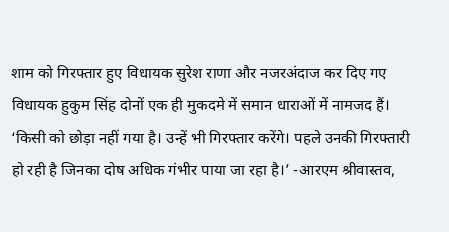शाम को गिरफ्तार हुए विधायक सुरेश राणा और नजरअंदाज कर दिए गए विधायक हुकुम सिंह दोनों एक ही मुकदमे में समान धाराओं में नामजद हैं।
‘किसी को छोड़ा नहीं गया है। उन्हें भी गिरफ्तार करेंगे। पहले उनकी गिरफ्तारी हो रही है जिनका दोष अधिक गंभीर पाया जा रहा है।’ -आरएम श्रीवास्तव,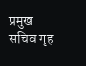प्रमुख सचिव गृह